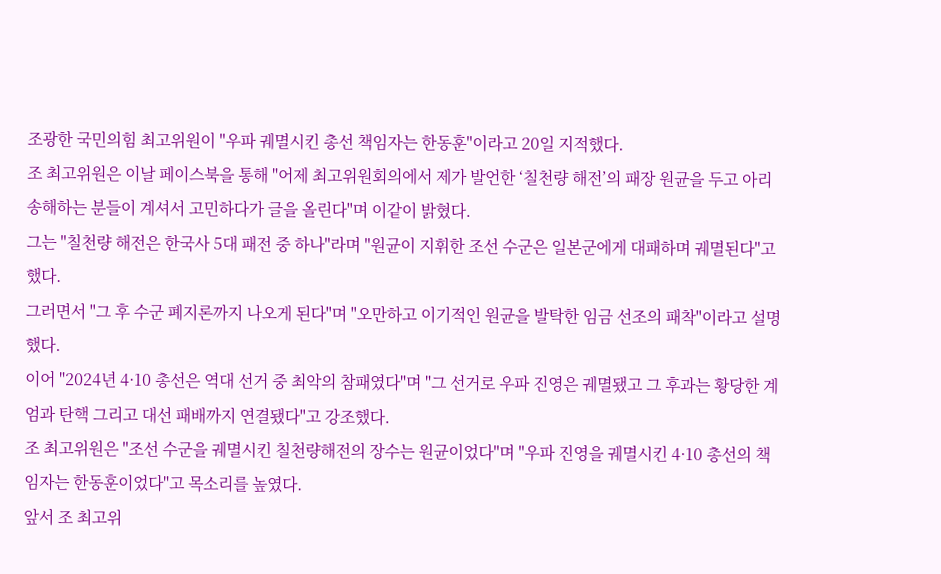조광한 국민의힘 최고위원이 "우파 궤멸시킨 총선 책임자는 한동훈"이라고 20일 지적했다.
조 최고위원은 이날 페이스북을 통해 "어제 최고위원회의에서 제가 발언한 ‘칠천량 해전’의 패장 원균을 두고 아리송해하는 분들이 계셔서 고민하다가 글을 올린다"며 이같이 밝혔다.
그는 "칠천량 해전은 한국사 5대 패전 중 하나"라며 "원균이 지휘한 조선 수군은 일본군에게 대패하며 궤멸된다"고 했다.
그러면서 "그 후 수군 폐지론까지 나오게 된다"며 "오만하고 이기적인 원균을 발탁한 임금 선조의 패착"이라고 설명했다.
이어 "2024년 4·10 총선은 역대 선거 중 최악의 참패였다"며 "그 선거로 우파 진영은 궤멸됐고 그 후과는 황당한 계엄과 탄핵 그리고 대선 패배까지 연결됐다"고 강조했다.
조 최고위원은 "조선 수군을 궤멸시킨 칠천량해전의 장수는 원균이었다"며 "우파 진영을 궤멸시킨 4·10 총선의 책임자는 한동훈이었다"고 목소리를 높였다.
앞서 조 최고위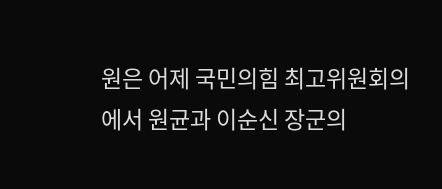원은 어제 국민의힘 최고위원회의에서 원균과 이순신 장군의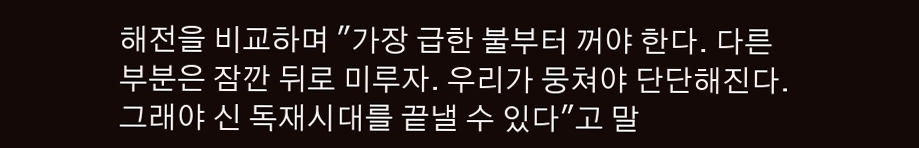해전을 비교하며 "가장 급한 불부터 꺼야 한다. 다른 부분은 잠깐 뒤로 미루자. 우리가 뭉쳐야 단단해진다. 그래야 신 독재시대를 끝낼 수 있다"고 말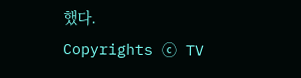했다.
Copyrights ⓒ TV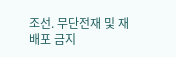조선. 무단전재 및 재배포 금지